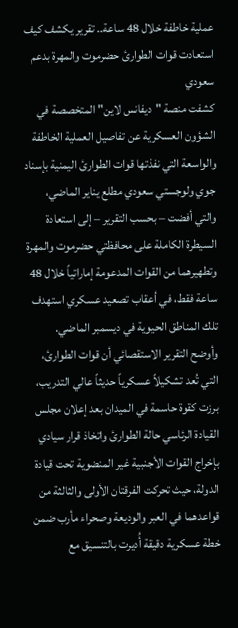عملية خاطفة خلال 48 ساعة.. تقرير يكشف كيف استعادت قوات الطوارئ حضرموت والمهرة بدعم سعودي
كشفت منصة "ديفانس لاين" المتخصصة في الشؤون العسكرية عن تفاصيل العملية الخاطفة والواسعة التي نفذتها قوات الطوارئ اليمنية بإسناد جوي ولوجستي سعودي مطلع يناير الماضي، والتي أفضت – بحسب التقرير – إلى استعادة السيطرة الكاملة على محافظتي حضرموت والمهرة وتطهيرهما من القوات المدعومة إماراتياً خلال 48 ساعة فقط، في أعقاب تصعيد عسكري استهدف تلك المناطق الحيوية في ديسمبر الماضي.
وأوضح التقرير الاستقصائي أن قوات الطوارئ، التي تُعد تشكيلاً عسكرياً حديثاً عالي التدريب، برزت كقوة حاسمة في الميدان بعد إعلان مجلس القيادة الرئاسي حالة الطوارئ واتخاذ قرار سيادي بإخراج القوات الأجنبية غير المنضوية تحت قيادة الدولة، حيث تحركت الفرقتان الأولى والثالثة من قواعدهما في العبر والوديعة وصحراء مأرب ضمن خطة عسكرية دقيقة أُديرت بالتنسيق مع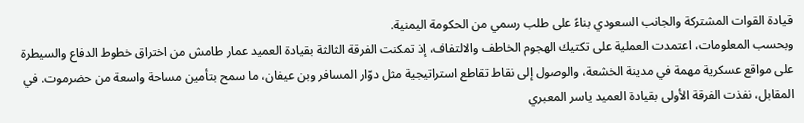قيادة القوات المشتركة والجانب السعودي بناءً على طلب رسمي من الحكومة اليمنية.
وبحسب المعلومات، اعتمدت العملية على تكتيك الهجوم الخاطف والالتفاف، إذ تمكنت الفرقة الثالثة بقيادة العميد عمار طامش من اختراق خطوط الدفاع والسيطرة على مواقع عسكرية مهمة في مدينة الخشعة، والوصول إلى نقاط تقاطع استراتيجية مثل دوّار المسافر وبن عيفان، ما سمح بتأمين مساحة واسعة من حضرموت. في المقابل، نفذت الفرقة الأولى بقيادة العميد ياسر المعبري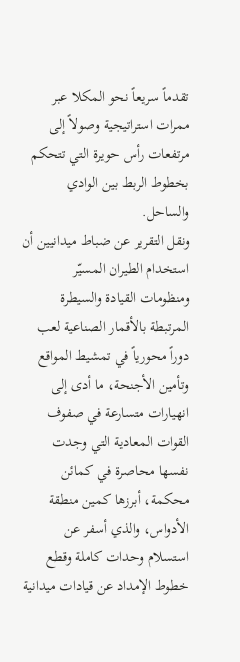تقدماً سريعاً نحو المكلا عبر ممرات استراتيجية وصولاً إلى مرتفعات رأس حويرة التي تتحكم بخطوط الربط بين الوادي والساحل.
ونقل التقرير عن ضباط ميدانيين أن استخدام الطيران المسيّر ومنظومات القيادة والسيطرة المرتبطة بالأقمار الصناعية لعب دوراً محورياً في تمشيط المواقع وتأمين الأجنحة، ما أدى إلى انهيارات متسارعة في صفوف القوات المعادية التي وجدت نفسها محاصرة في كمائن محكمة، أبرزها كمين منطقة الأدواس، والذي أسفر عن استسلام وحدات كاملة وقطع خطوط الإمداد عن قيادات ميدانية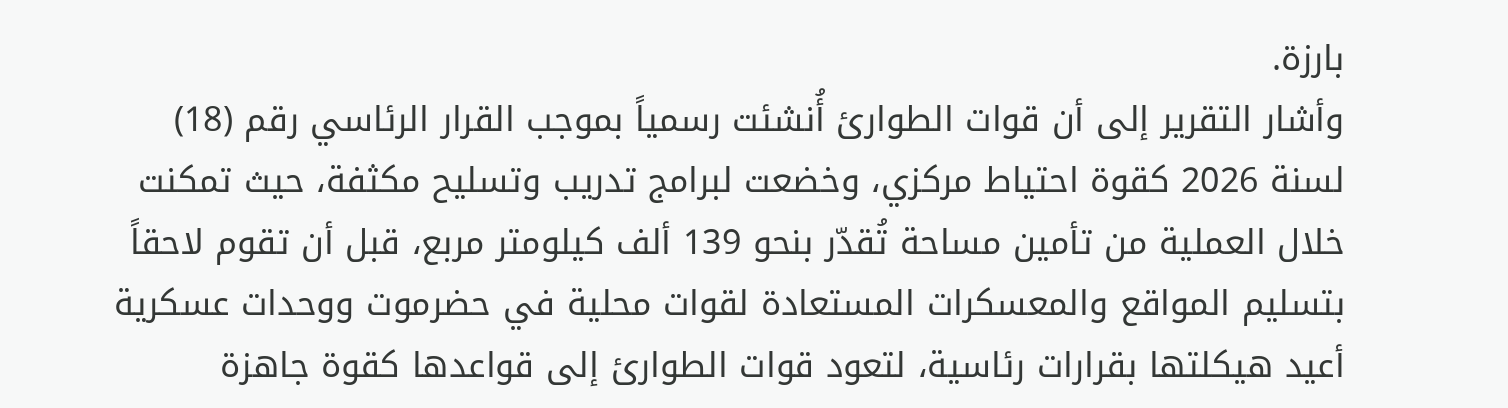بارزة.
وأشار التقرير إلى أن قوات الطوارئ أُنشئت رسمياً بموجب القرار الرئاسي رقم (18) لسنة 2026 كقوة احتياط مركزي، وخضعت لبرامج تدريب وتسليح مكثفة، حيث تمكنت خلال العملية من تأمين مساحة تُقدّر بنحو 139 ألف كيلومتر مربع، قبل أن تقوم لاحقاً بتسليم المواقع والمعسكرات المستعادة لقوات محلية في حضرموت ووحدات عسكرية أعيد هيكلتها بقرارات رئاسية، لتعود قوات الطوارئ إلى قواعدها كقوة جاهزة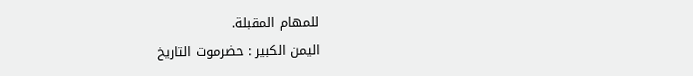للمهام المقبلة.
اليمن الكبير : حضرموت التاريخ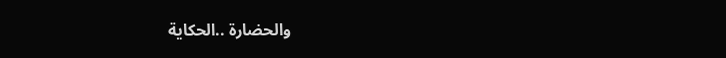والحضارة ..الحكاية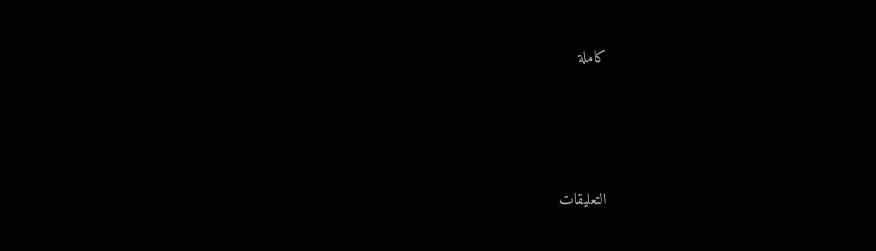كاملة




التعليقات